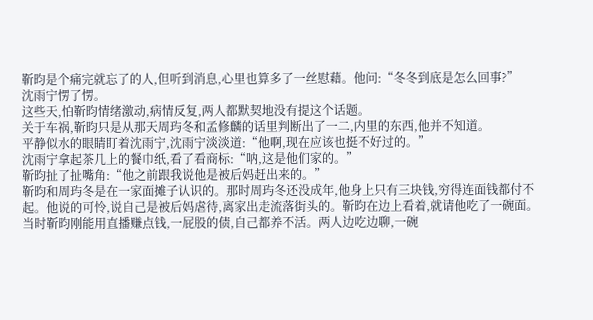靳昀是个痛完就忘了的人,但听到消息,心里也算多了一丝慰藉。他问:“冬冬到底是怎么回事?”
沈雨宁愣了愣。
这些天,怕靳昀情绪激动,病情反复,两人都默契地没有提这个话题。
关于车祸,靳昀只是从那天周玙冬和孟修麟的话里判断出了一二,内里的东西,他并不知道。
平静似水的眼睛盯着沈雨宁,沈雨宁淡淡道:“他啊,现在应该也挺不好过的。”
沈雨宁拿起茶几上的餐巾纸,看了看商标:“呐,这是他们家的。”
靳昀扯了扯嘴角:“他之前跟我说他是被后妈赶出来的。”
靳昀和周玙冬是在一家面摊子认识的。那时周玙冬还没成年,他身上只有三块钱,穷得连面钱都付不起。他说的可怜,说自己是被后妈虐待,离家出走流落街头的。靳昀在边上看着,就请他吃了一碗面。
当时靳昀刚能用直播赚点钱,一屁股的债,自己都养不活。两人边吃边聊,一碗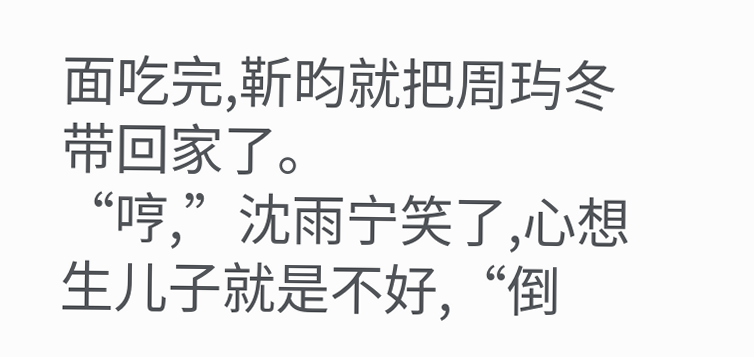面吃完,靳昀就把周玙冬带回家了。
“哼,”沈雨宁笑了,心想生儿子就是不好,“倒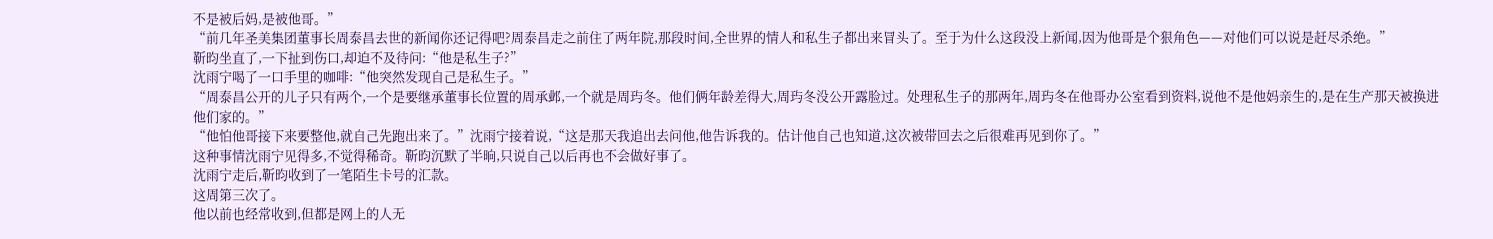不是被后妈,是被他哥。”
“前几年圣美集团董事长周泰昌去世的新闻你还记得吧?周泰昌走之前住了两年院,那段时间,全世界的情人和私生子都出来冒头了。至于为什么这段没上新闻,因为他哥是个狠角色——对他们可以说是赶尽杀绝。”
靳昀坐直了,一下扯到伤口,却迫不及待问:“他是私生子?”
沈雨宁喝了一口手里的咖啡:“他突然发现自己是私生子。”
“周泰昌公开的儿子只有两个,一个是要继承董事长位置的周承邺,一个就是周玙冬。他们俩年龄差得大,周玙冬没公开露脸过。处理私生子的那两年,周玙冬在他哥办公室看到资料,说他不是他妈亲生的,是在生产那天被换进他们家的。”
“他怕他哥接下来要整他,就自己先跑出来了。”沈雨宁接着说,“这是那天我追出去问他,他告诉我的。估计他自己也知道,这次被带回去之后很难再见到你了。”
这种事情沈雨宁见得多,不觉得稀奇。靳昀沉默了半晌,只说自己以后再也不会做好事了。
沈雨宁走后,靳昀收到了一笔陌生卡号的汇款。
这周第三次了。
他以前也经常收到,但都是网上的人无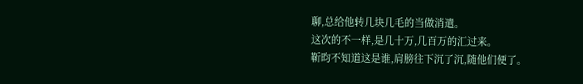聊,总给他转几块几毛的当做消遣。
这次的不一样,是几十万,几百万的汇过来。
靳昀不知道这是谁,肩膀往下沉了沉,随他们便了。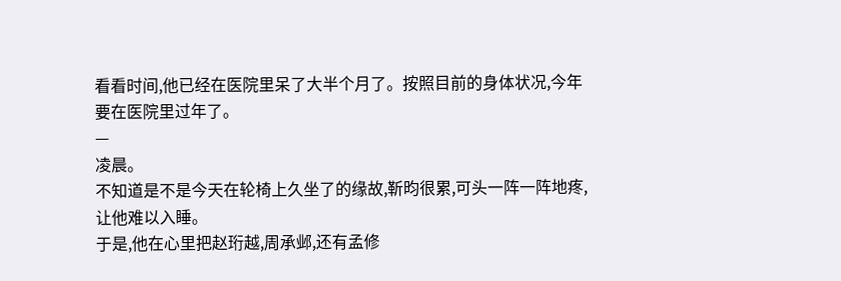看看时间,他已经在医院里呆了大半个月了。按照目前的身体状况,今年要在医院里过年了。
—
凌晨。
不知道是不是今天在轮椅上久坐了的缘故,靳昀很累,可头一阵一阵地疼,让他难以入睡。
于是,他在心里把赵珩越,周承邺,还有孟修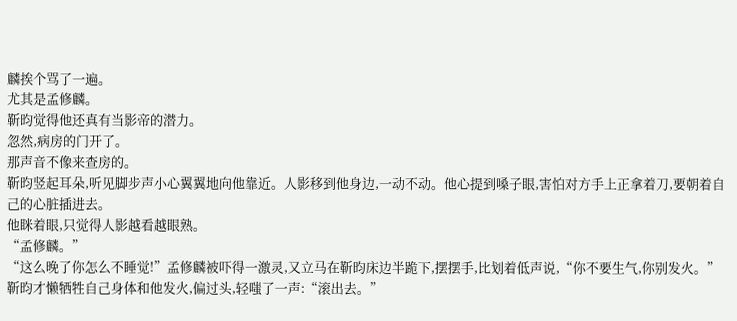麟挨个骂了一遍。
尤其是孟修麟。
靳昀觉得他还真有当影帝的潜力。
忽然,病房的门开了。
那声音不像来查房的。
靳昀竖起耳朵,听见脚步声小心翼翼地向他靠近。人影移到他身边,一动不动。他心提到嗓子眼,害怕对方手上正拿着刀,要朝着自己的心脏插进去。
他眯着眼,只觉得人影越看越眼熟。
“孟修麟。”
“这么晚了你怎么不睡觉!”孟修麟被吓得一激灵,又立马在靳昀床边半跪下,摆摆手,比划着低声说,“你不要生气,你别发火。”
靳昀才懒牺牲自己身体和他发火,偏过头,轻嗤了一声:“滚出去。”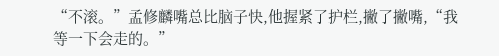“不滚。”孟修麟嘴总比脑子快,他握紧了护栏,撇了撇嘴,“我等一下会走的。”